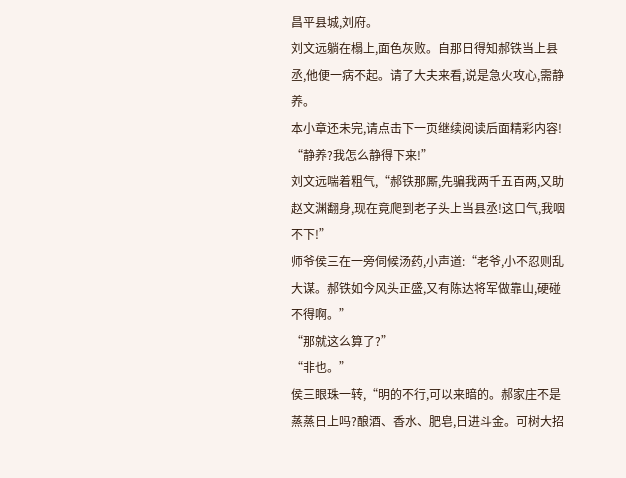昌平县城,刘府。
刘文远躺在榻上,面色灰败。自那日得知郝铁当上县丞,他便一病不起。请了大夫来看,说是急火攻心,需静养。
本小章还未完,请点击下一页继续阅读后面精彩内容!
“静养?我怎么静得下来!”
刘文远喘着粗气,“郝铁那厮,先骗我两千五百两,又助赵文渊翻身,现在竟爬到老子头上当县丞!这口气,我咽不下!”
师爷侯三在一旁伺候汤药,小声道:“老爷,小不忍则乱大谋。郝铁如今风头正盛,又有陈达将军做靠山,硬碰不得啊。”
“那就这么算了?”
“非也。”
侯三眼珠一转,“明的不行,可以来暗的。郝家庄不是蒸蒸日上吗?酿酒、香水、肥皂,日进斗金。可树大招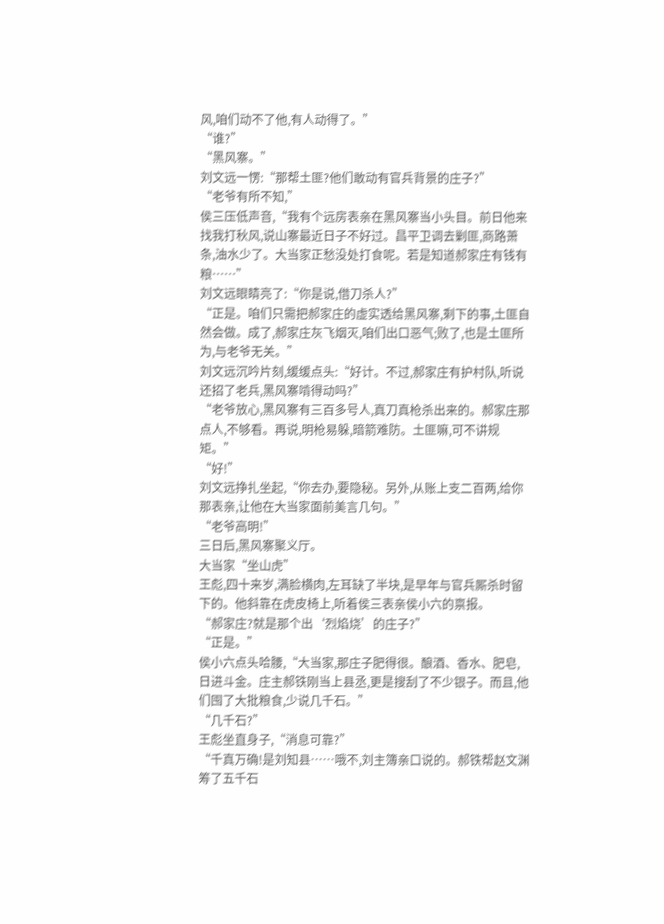风,咱们动不了他,有人动得了。”
“谁?”
“黑风寨。”
刘文远一愣:“那帮土匪?他们敢动有官兵背景的庄子?”
“老爷有所不知,”
侯三压低声音,“我有个远房表亲在黑风寨当小头目。前日他来找我打秋风,说山寨最近日子不好过。昌平卫调去剿匪,商路萧条,油水少了。大当家正愁没处打食呢。若是知道郝家庄有钱有粮……”
刘文远眼睛亮了:“你是说,借刀杀人?”
“正是。咱们只需把郝家庄的虚实透给黑风寨,剩下的事,土匪自然会做。成了,郝家庄灰飞烟灭,咱们出口恶气;败了,也是土匪所为,与老爷无关。”
刘文远沉吟片刻,缓缓点头:“好计。不过,郝家庄有护村队,听说还招了老兵,黑风寨啃得动吗?”
“老爷放心,黑风寨有三百多号人,真刀真枪杀出来的。郝家庄那点人,不够看。再说,明枪易躲,暗箭难防。土匪嘛,可不讲规矩。”
“好!”
刘文远挣扎坐起,“你去办,要隐秘。另外,从账上支二百两,给你那表亲,让他在大当家面前美言几句。”
“老爷高明!”
三日后,黑风寨聚义厅。
大当家“坐山虎”
王彪,四十来岁,满脸横肉,左耳缺了半块,是早年与官兵厮杀时留下的。他斜靠在虎皮椅上,听着侯三表亲侯小六的禀报。
“郝家庄?就是那个出‘烈焰烧’的庄子?”
“正是。”
侯小六点头哈腰,“大当家,那庄子肥得很。酿酒、香水、肥皂,日进斗金。庄主郝铁刚当上县丞,更是搜刮了不少银子。而且,他们囤了大批粮食,少说几千石。”
“几千石?”
王彪坐直身子,“消息可靠?”
“千真万确!是刘知县……哦不,刘主簿亲口说的。郝铁帮赵文渊筹了五千石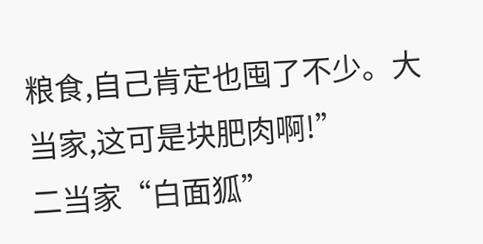粮食,自己肯定也囤了不少。大当家,这可是块肥肉啊!”
二当家“白面狐”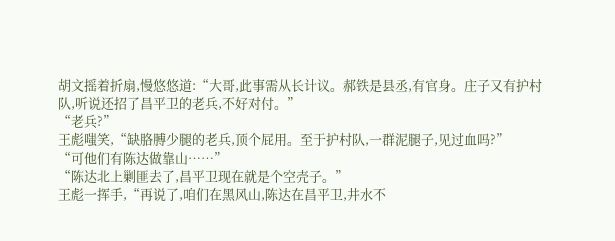胡文摇着折扇,慢悠悠道:“大哥,此事需从长计议。郝铁是县丞,有官身。庄子又有护村队,听说还招了昌平卫的老兵,不好对付。”
“老兵?”
王彪嗤笑,“缺胳膊少腿的老兵,顶个屁用。至于护村队,一群泥腿子,见过血吗?”
“可他们有陈达做靠山……”
“陈达北上剿匪去了,昌平卫现在就是个空壳子。”
王彪一挥手,“再说了,咱们在黑风山,陈达在昌平卫,井水不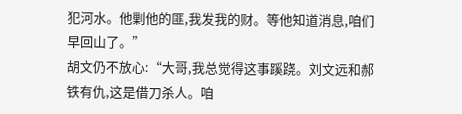犯河水。他剿他的匪,我发我的财。等他知道消息,咱们早回山了。”
胡文仍不放心:“大哥,我总觉得这事蹊跷。刘文远和郝铁有仇,这是借刀杀人。咱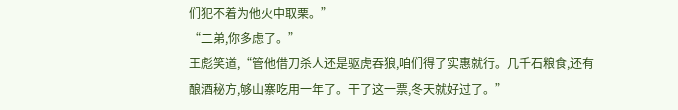们犯不着为他火中取栗。”
“二弟,你多虑了。”
王彪笑道,“管他借刀杀人还是驱虎吞狼,咱们得了实惠就行。几千石粮食,还有酿酒秘方,够山寨吃用一年了。干了这一票,冬天就好过了。”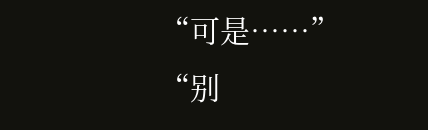“可是……”
“别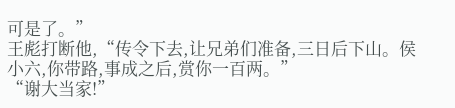可是了。”
王彪打断他,“传令下去,让兄弟们准备,三日后下山。侯小六,你带路,事成之后,赏你一百两。”
“谢大当家!”